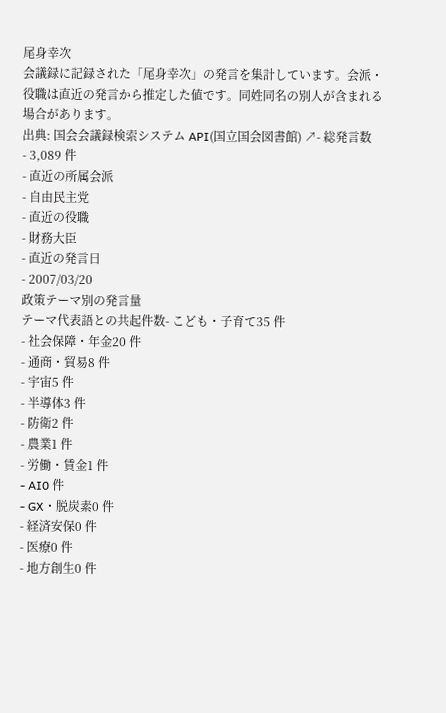尾身幸次
会議録に記録された「尾身幸次」の発言を集計しています。会派・役職は直近の発言から推定した値です。同姓同名の別人が含まれる場合があります。
出典: 国会会議録検索システム API(国立国会図書館) ↗- 総発言数
- 3,089 件
- 直近の所属会派
- 自由民主党
- 直近の役職
- 財務大臣
- 直近の発言日
- 2007/03/20
政策テーマ別の発言量
テーマ代表語との共起件数- こども・子育て35 件
- 社会保障・年金20 件
- 通商・貿易8 件
- 宇宙5 件
- 半導体3 件
- 防衛2 件
- 農業1 件
- 労働・賃金1 件
- AI0 件
- GX・脱炭素0 件
- 経済安保0 件
- 医療0 件
- 地方創生0 件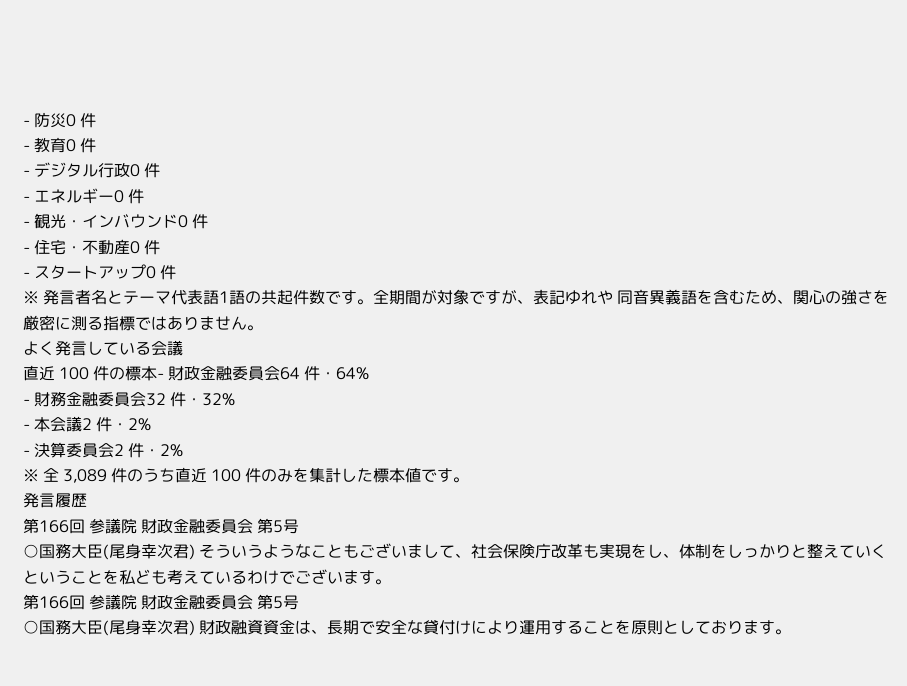- 防災0 件
- 教育0 件
- デジタル行政0 件
- エネルギー0 件
- 観光・インバウンド0 件
- 住宅・不動産0 件
- スタートアップ0 件
※ 発言者名とテーマ代表語1語の共起件数です。全期間が対象ですが、表記ゆれや 同音異義語を含むため、関心の強さを厳密に測る指標ではありません。
よく発言している会議
直近 100 件の標本- 財政金融委員会64 件・64%
- 財務金融委員会32 件・32%
- 本会議2 件・2%
- 決算委員会2 件・2%
※ 全 3,089 件のうち直近 100 件のみを集計した標本値です。
発言履歴
第166回 参議院 財政金融委員会 第5号
○国務大臣(尾身幸次君) そういうようなこともございまして、社会保険庁改革も実現をし、体制をしっかりと整えていくということを私ども考えているわけでございます。
第166回 参議院 財政金融委員会 第5号
○国務大臣(尾身幸次君) 財政融資資金は、長期で安全な貸付けにより運用することを原則としております。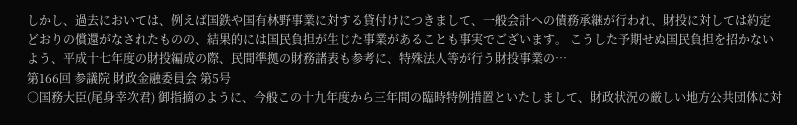しかし、過去においては、例えば国鉄や国有林野事業に対する貸付けにつきまして、一般会計への債務承継が行われ、財投に対しては約定どおりの償還がなされたものの、結果的には国民負担が生じた事業があることも事実でございます。 こうした予期せぬ国民負担を招かないよう、平成十七年度の財投編成の際、民間準拠の財務諸表も参考に、特殊法人等が行う財投事業の…
第166回 参議院 財政金融委員会 第5号
○国務大臣(尾身幸次君) 御指摘のように、今般この十九年度から三年間の臨時特例措置といたしまして、財政状況の厳しい地方公共団体に対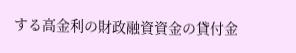する高金利の財政融資資金の貸付金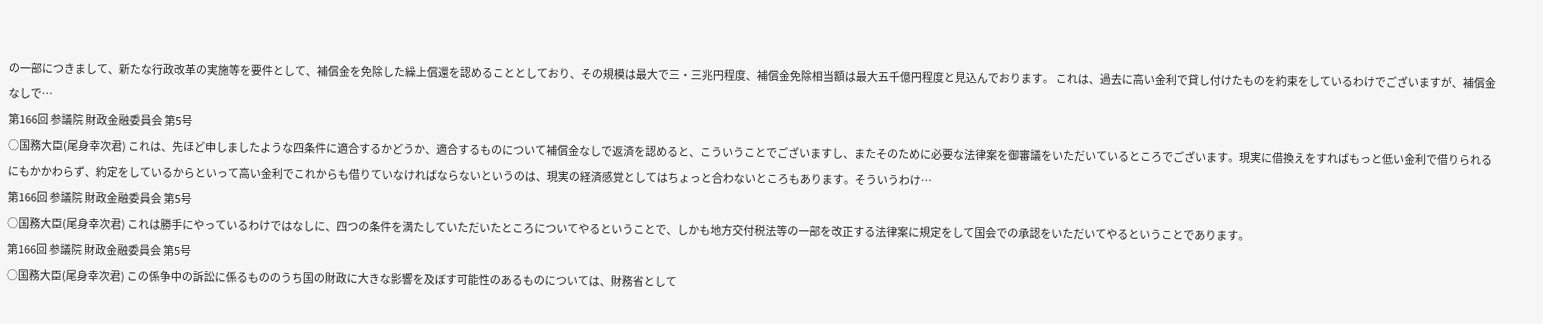の一部につきまして、新たな行政改革の実施等を要件として、補償金を免除した繰上償還を認めることとしており、その規模は最大で三・三兆円程度、補償金免除相当額は最大五千億円程度と見込んでおります。 これは、過去に高い金利で貸し付けたものを約束をしているわけでございますが、補償金なしで…
第166回 参議院 財政金融委員会 第5号
○国務大臣(尾身幸次君) これは、先ほど申しましたような四条件に適合するかどうか、適合するものについて補償金なしで返済を認めると、こういうことでございますし、またそのために必要な法律案を御審議をいただいているところでございます。現実に借換えをすればもっと低い金利で借りられるにもかかわらず、約定をしているからといって高い金利でこれからも借りていなければならないというのは、現実の経済感覚としてはちょっと合わないところもあります。そういうわけ…
第166回 参議院 財政金融委員会 第5号
○国務大臣(尾身幸次君) これは勝手にやっているわけではなしに、四つの条件を満たしていただいたところについてやるということで、しかも地方交付税法等の一部を改正する法律案に規定をして国会での承認をいただいてやるということであります。
第166回 参議院 財政金融委員会 第5号
○国務大臣(尾身幸次君) この係争中の訴訟に係るもののうち国の財政に大きな影響を及ぼす可能性のあるものについては、財務省として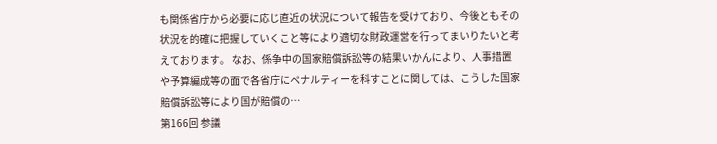も関係省庁から必要に応じ直近の状況について報告を受けており、今後ともその状況を的確に把握していくこと等により適切な財政運営を行ってまいりたいと考えております。 なお、係争中の国家賠償訴訟等の結果いかんにより、人事措置や予算編成等の面で各省庁にペナルティーを科すことに関しては、こうした国家賠償訴訟等により国が賠償の…
第166回 参議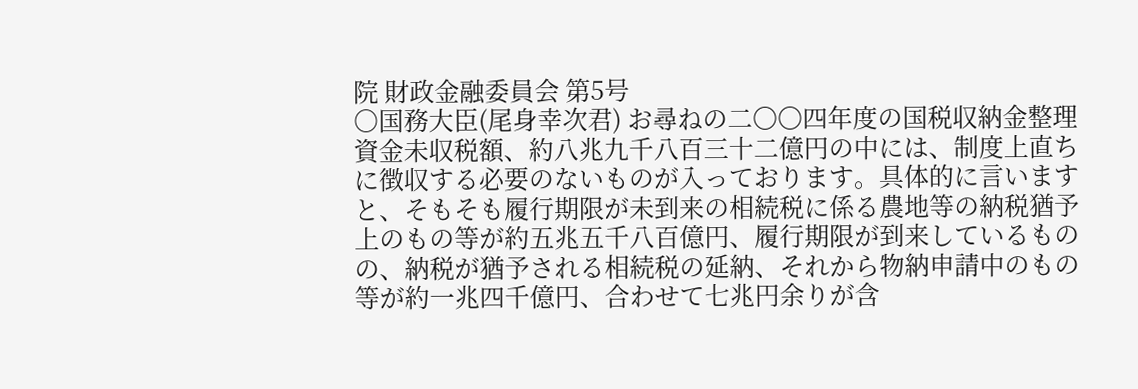院 財政金融委員会 第5号
○国務大臣(尾身幸次君) お尋ねの二〇〇四年度の国税収納金整理資金未収税額、約八兆九千八百三十二億円の中には、制度上直ちに徴収する必要のないものが入っております。具体的に言いますと、そもそも履行期限が未到来の相続税に係る農地等の納税猶予上のもの等が約五兆五千八百億円、履行期限が到来しているものの、納税が猶予される相続税の延納、それから物納申請中のもの等が約一兆四千億円、合わせて七兆円余りが含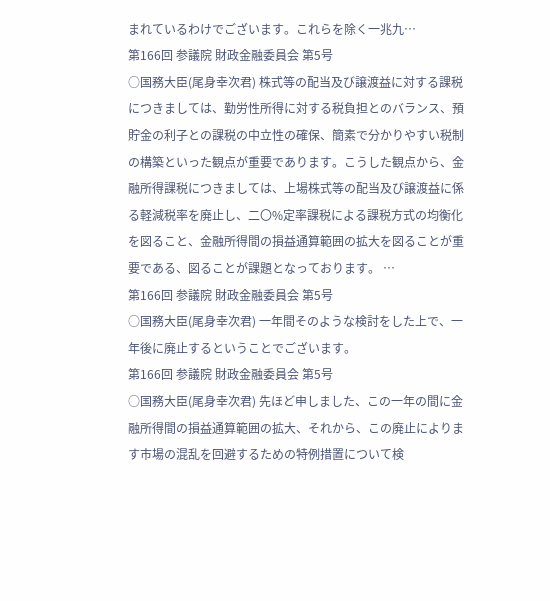まれているわけでございます。これらを除く一兆九…
第166回 参議院 財政金融委員会 第5号
○国務大臣(尾身幸次君) 株式等の配当及び譲渡益に対する課税につきましては、勤労性所得に対する税負担とのバランス、預貯金の利子との課税の中立性の確保、簡素で分かりやすい税制の構築といった観点が重要であります。こうした観点から、金融所得課税につきましては、上場株式等の配当及び譲渡益に係る軽減税率を廃止し、二〇%定率課税による課税方式の均衡化を図ること、金融所得間の損益通算範囲の拡大を図ることが重要である、図ることが課題となっております。 …
第166回 参議院 財政金融委員会 第5号
○国務大臣(尾身幸次君) 一年間そのような検討をした上で、一年後に廃止するということでございます。
第166回 参議院 財政金融委員会 第5号
○国務大臣(尾身幸次君) 先ほど申しました、この一年の間に金融所得間の損益通算範囲の拡大、それから、この廃止によります市場の混乱を回避するための特例措置について検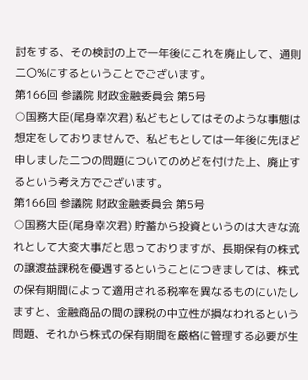討をする、その検討の上で一年後にこれを廃止して、通則二〇%にするということでございます。
第166回 参議院 財政金融委員会 第5号
○国務大臣(尾身幸次君) 私どもとしてはそのような事態は想定をしておりませんで、私どもとしては一年後に先ほど申しました二つの問題についてのめどを付けた上、廃止するという考え方でございます。
第166回 参議院 財政金融委員会 第5号
○国務大臣(尾身幸次君) 貯蓄から投資というのは大きな流れとして大変大事だと思っておりますが、長期保有の株式の譲渡益課税を優遇するということにつきましては、株式の保有期間によって適用される税率を異なるものにいたしますと、金融商品の間の課税の中立性が損なわれるという問題、それから株式の保有期間を厳格に管理する必要が生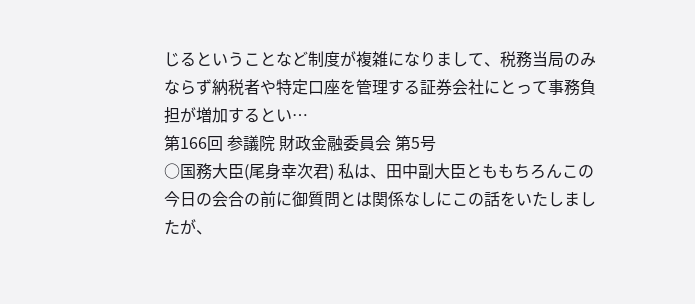じるということなど制度が複雑になりまして、税務当局のみならず納税者や特定口座を管理する証券会社にとって事務負担が増加するとい…
第166回 参議院 財政金融委員会 第5号
○国務大臣(尾身幸次君) 私は、田中副大臣とももちろんこの今日の会合の前に御質問とは関係なしにこの話をいたしましたが、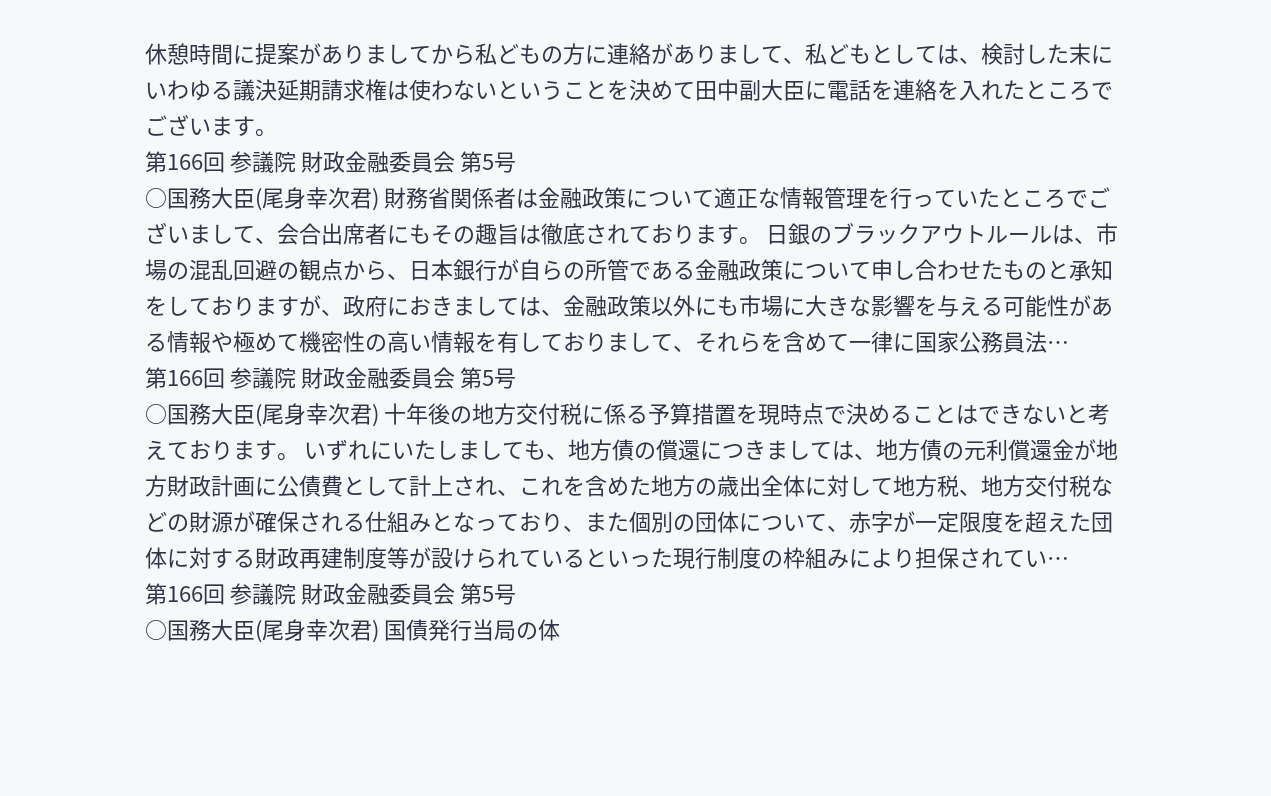休憩時間に提案がありましてから私どもの方に連絡がありまして、私どもとしては、検討した末にいわゆる議決延期請求権は使わないということを決めて田中副大臣に電話を連絡を入れたところでございます。
第166回 参議院 財政金融委員会 第5号
○国務大臣(尾身幸次君) 財務省関係者は金融政策について適正な情報管理を行っていたところでございまして、会合出席者にもその趣旨は徹底されております。 日銀のブラックアウトルールは、市場の混乱回避の観点から、日本銀行が自らの所管である金融政策について申し合わせたものと承知をしておりますが、政府におきましては、金融政策以外にも市場に大きな影響を与える可能性がある情報や極めて機密性の高い情報を有しておりまして、それらを含めて一律に国家公務員法…
第166回 参議院 財政金融委員会 第5号
○国務大臣(尾身幸次君) 十年後の地方交付税に係る予算措置を現時点で決めることはできないと考えております。 いずれにいたしましても、地方債の償還につきましては、地方債の元利償還金が地方財政計画に公債費として計上され、これを含めた地方の歳出全体に対して地方税、地方交付税などの財源が確保される仕組みとなっており、また個別の団体について、赤字が一定限度を超えた団体に対する財政再建制度等が設けられているといった現行制度の枠組みにより担保されてい…
第166回 参議院 財政金融委員会 第5号
○国務大臣(尾身幸次君) 国債発行当局の体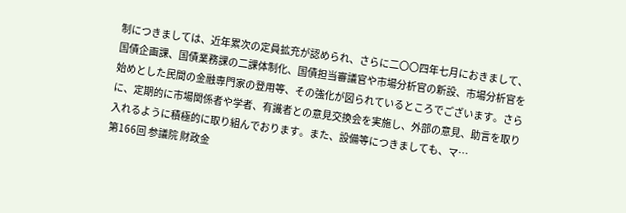制につきましては、近年累次の定員拡充が認められ、さらに二〇〇四年七月におきまして、国債企画課、国債業務課の二課体制化、国債担当審議官や市場分析官の新設、市場分析官を始めとした民間の金融専門家の登用等、その強化が図られているところでございます。さらに、定期的に市場関係者や学者、有識者との意見交換会を実施し、外部の意見、助言を取り入れるように積極的に取り組んでおります。また、設備等につきましても、マ…
第166回 参議院 財政金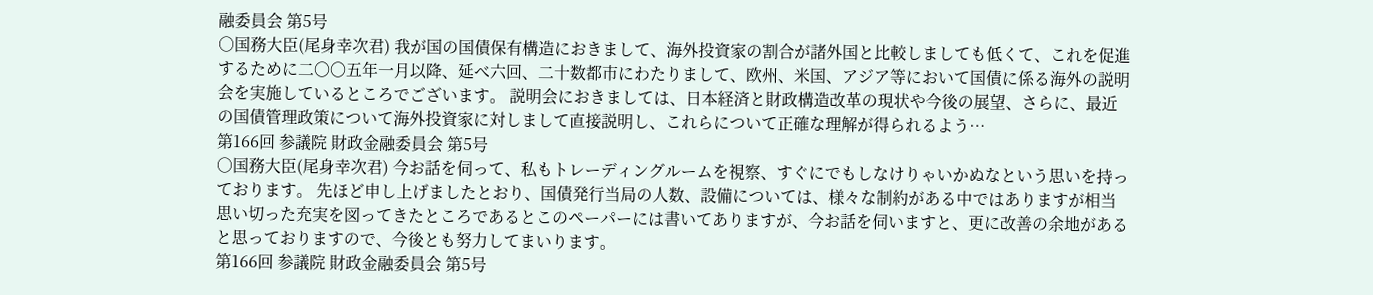融委員会 第5号
○国務大臣(尾身幸次君) 我が国の国債保有構造におきまして、海外投資家の割合が諸外国と比較しましても低くて、これを促進するために二〇〇五年一月以降、延べ六回、二十数都市にわたりまして、欧州、米国、アジア等において国債に係る海外の説明会を実施しているところでございます。 説明会におきましては、日本経済と財政構造改革の現状や今後の展望、さらに、最近の国債管理政策について海外投資家に対しまして直接説明し、これらについて正確な理解が得られるよう…
第166回 参議院 財政金融委員会 第5号
○国務大臣(尾身幸次君) 今お話を伺って、私もトレーディングルームを視察、すぐにでもしなけりゃいかぬなという思いを持っております。 先ほど申し上げましたとおり、国債発行当局の人数、設備については、様々な制約がある中ではありますが相当思い切った充実を図ってきたところであるとこのペーパーには書いてありますが、今お話を伺いますと、更に改善の余地があると思っておりますので、今後とも努力してまいります。
第166回 参議院 財政金融委員会 第5号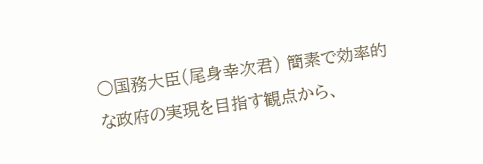○国務大臣(尾身幸次君) 簡素で効率的な政府の実現を目指す観点から、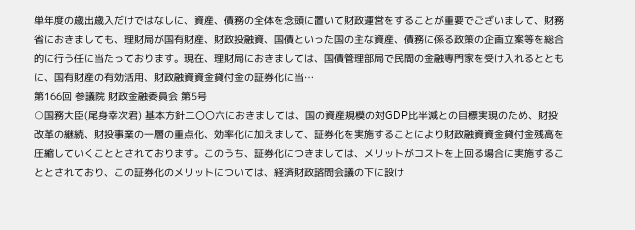単年度の歳出歳入だけではなしに、資産、債務の全体を念頭に置いて財政運営をすることが重要でございまして、財務省におきましても、理財局が国有財産、財政投融資、国債といった国の主な資産、債務に係る政策の企画立案等を総合的に行う任に当たっております。現在、理財局におきましては、国債管理部局で民間の金融専門家を受け入れるとともに、国有財産の有効活用、財政融資資金貸付金の証券化に当…
第166回 参議院 財政金融委員会 第5号
○国務大臣(尾身幸次君) 基本方針二〇〇六におきましては、国の資産規模の対GDP比半減との目標実現のため、財投改革の継続、財投事業の一層の重点化、効率化に加えまして、証券化を実施することにより財政融資資金貸付金残高を圧縮していくこととされております。このうち、証券化につきましては、メリットがコストを上回る場合に実施することとされており、この証券化のメリットについては、経済財政諮問会議の下に設け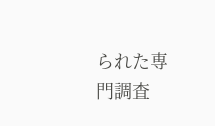られた専門調査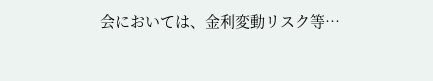会においては、金利変動リスク等…